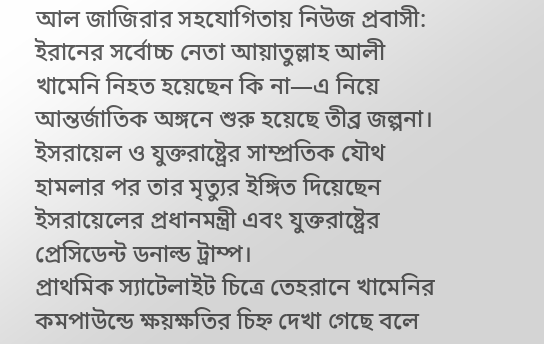আল জাজিরার সহযোগিতায় নিউজ প্রবাসী:
ইরানের সর্বোচ্চ নেতা আয়াতুল্লাহ আলী খামেনি নিহত হয়েছেন কি না—এ নিয়ে আন্তর্জাতিক অঙ্গনে শুরু হয়েছে তীব্র জল্পনা। ইসরায়েল ও যুক্তরাষ্ট্রের সাম্প্রতিক যৌথ হামলার পর তার মৃত্যুর ইঙ্গিত দিয়েছেন ইসরায়েলের প্রধানমন্ত্রী এবং যুক্তরাষ্ট্রের প্রেসিডেন্ট ডনাল্ড ট্রাম্প।
প্রাথমিক স্যাটেলাইট চিত্রে তেহরানে খামেনির কমপাউন্ডে ক্ষয়ক্ষতির চিহ্ন দেখা গেছে বলে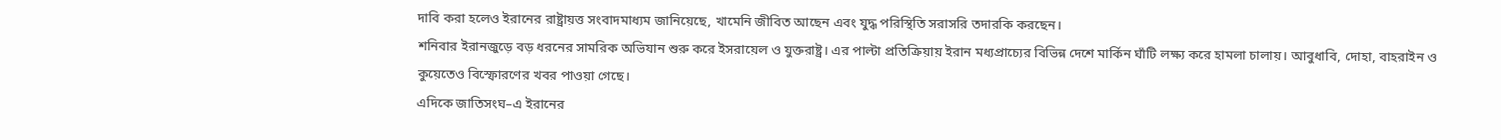দাবি করা হলেও ইরানের রাষ্ট্রায়ত্ত সংবাদমাধ্যম জানিয়েছে, খামেনি জীবিত আছেন এবং যুদ্ধ পরিস্থিতি সরাসরি তদারকি করছেন।
শনিবার ইরানজুড়ে বড় ধরনের সামরিক অভিযান শুরু করে ইসরায়েল ও যুক্তরাষ্ট্র। এর পাল্টা প্রতিক্রিয়ায় ইরান মধ্যপ্রাচ্যের বিভিন্ন দেশে মার্কিন ঘাঁটি লক্ষ্য করে হামলা চালায়। আবুধাবি, দোহা, বাহরাইন ও কুয়েতেও বিস্ফোরণের খবর পাওয়া গেছে।
এদিকে জাতিসংঘ–এ ইরানের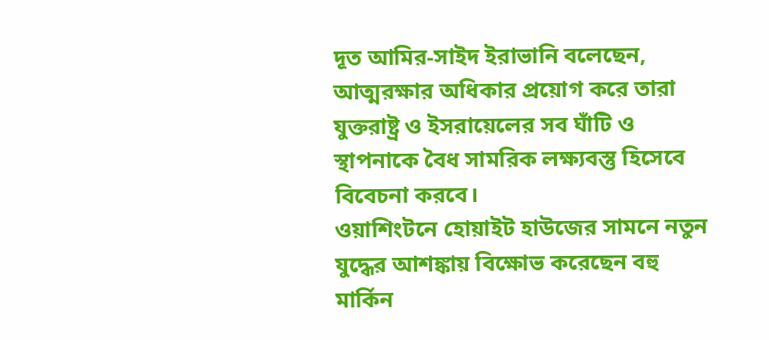দূত আমির-সাইদ ইরাভানি বলেছেন, আত্মরক্ষার অধিকার প্রয়োগ করে তারা যুক্তরাষ্ট্র ও ইসরায়েলের সব ঘাঁটি ও স্থাপনাকে বৈধ সামরিক লক্ষ্যবস্তু হিসেবে বিবেচনা করবে।
ওয়াশিংটনে হোয়াইট হাউজের সামনে নতুন যুদ্ধের আশঙ্কায় বিক্ষোভ করেছেন বহু মার্কিন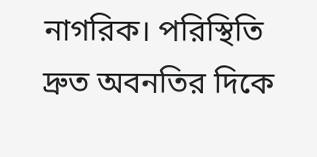নাগরিক। পরিস্থিতি দ্রুত অবনতির দিকে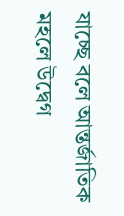যাচ্ছে বলে আন্তর্জাতিক মহলে উদ্বেগ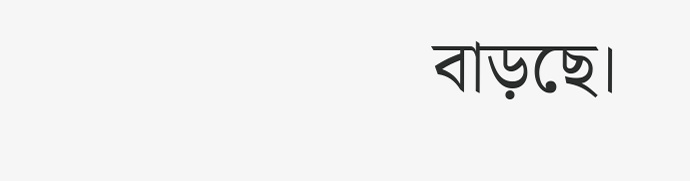বাড়ছে।